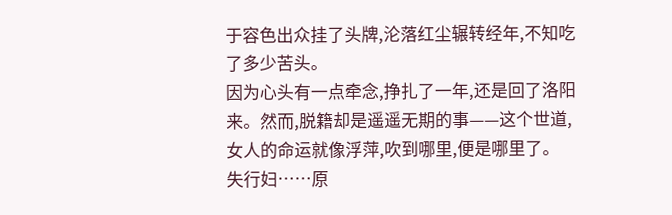于容色出众挂了头牌,沦落红尘辗转经年,不知吃了多少苦头。
因为心头有一点牵念,挣扎了一年,还是回了洛阳来。然而,脱籍却是遥遥无期的事——这个世道,女人的命运就像浮萍,吹到哪里,便是哪里了。
失行妇……原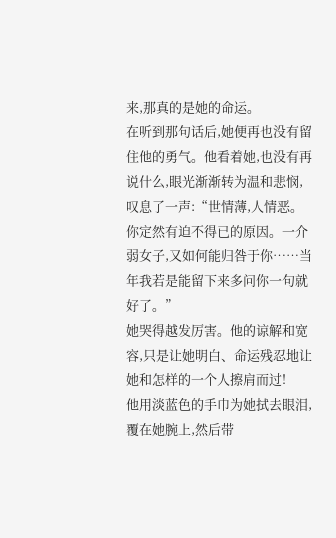来,那真的是她的命运。
在听到那句话后,她便再也没有留住他的勇气。他看着她,也没有再说什么,眼光渐渐转为温和悲悯,叹息了一声:“世情薄,人情恶。你定然有迫不得已的原因。一介弱女子,又如何能归咎于你……当年我若是能留下来多问你一句就好了。”
她哭得越发厉害。他的谅解和宽容,只是让她明白、命运残忍地让她和怎样的一个人擦肩而过!
他用淡蓝色的手巾为她拭去眼泪,覆在她腕上,然后带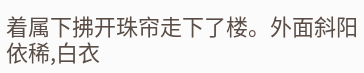着属下拂开珠帘走下了楼。外面斜阳依稀,白衣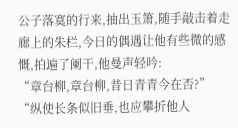公子落寞的行来,抽出玉箫,随手敲击着走廊上的朱栏,今日的偶遇让他有些微的感慨,拍遍了阑干,他曼声轻吟:
“章台柳,章台柳,昔日青青今在否?”
“纵使长条似旧垂,也应攀折他人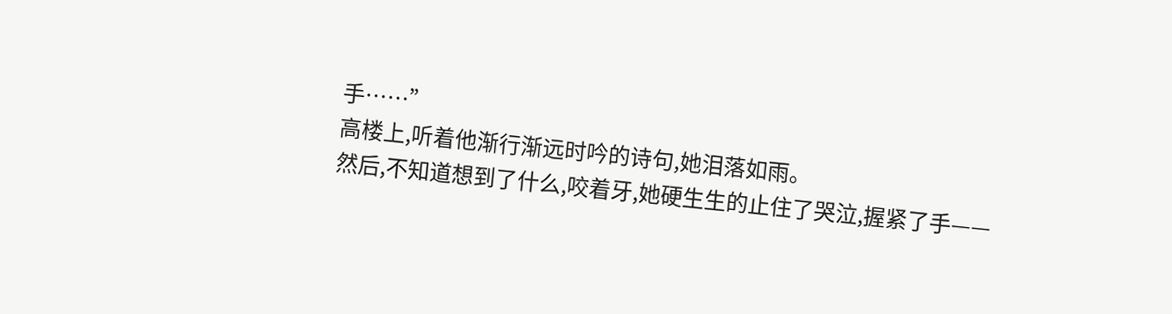手……”
高楼上,听着他渐行渐远时吟的诗句,她泪落如雨。
然后,不知道想到了什么,咬着牙,她硬生生的止住了哭泣,握紧了手——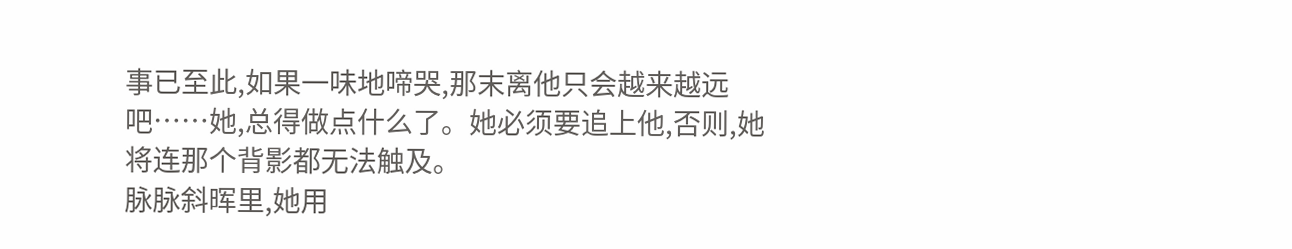事已至此,如果一味地啼哭,那末离他只会越来越远吧……她,总得做点什么了。她必须要追上他,否则,她将连那个背影都无法触及。
脉脉斜晖里,她用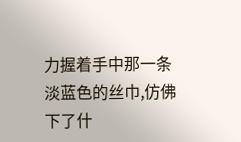力握着手中那一条淡蓝色的丝巾,仿佛下了什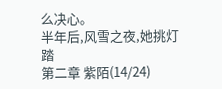么决心。
半年后,风雪之夜,她挑灯踏
第二章 紫陌(14/24)